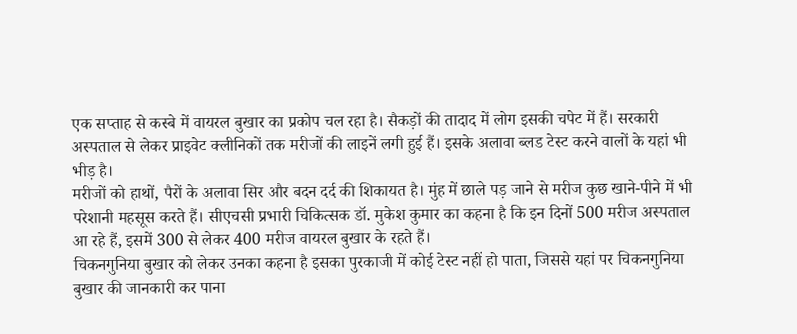एक सप्ताह से कस्बे में वायरल बुखार का प्रकोप चल रहा है। सैकड़ों की तादाद में लोग इसकी चपेट में हैं। सरकारी अस्पताल से लेकर प्राइवेट क्लीनिकों तक मरीजों की लाइनें लगी हुई हैं। इसके अलावा ब्लड टेस्ट करने वालों के यहां भी भीड़ है।
मरीजों को हाथों, पैरों के अलावा सिर और बदन दर्द की शिकायत है। मुंह में छाले पड़ जाने से मरीज कुछ खाने-पीने में भी परेशानी महसूस करते हैं। सीएचसी प्रभारी चिकित्सक डॉ. मुकेश कुमार का कहना है कि इन दिनों 500 मरीज अस्पताल आ रहे हैं, इसमें 300 से लेकर 400 मरीज वायरल बुखार के रहते हैं।
चिकनगुनिया बुखार को लेकर उनका कहना है इसका पुरकाजी में कोई टेस्ट नहीं हो पाता, जिससे यहां पर चिकनगुनिया बुखार की जानकारी कर पाना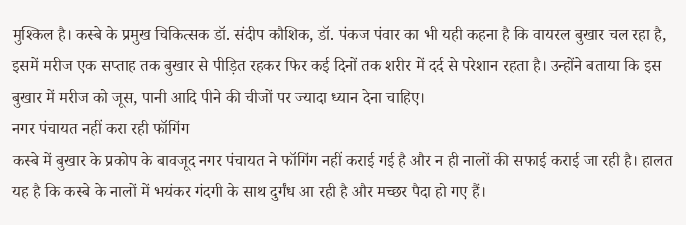मुश्किल है। कस्बे के प्रमुख चिकित्सक डॉ. संदीप कौशिक, डॉ. पंकज पंवार का भी यही कहना है कि वायरल बुखार चल रहा है, इसमें मरीज एक सप्ताह तक बुखार से पीड़ित रहकर फिर कई दिनों तक शरीर में दर्द से परेशान रहता है। उन्होंने बताया कि इस बुखार में मरीज को जूस, पानी आदि पीने की चीजों पर ज्यादा ध्यान देना चाहिए।
नगर पंचायत नहीं करा रही फॉगिंग
कस्बे में बुखार के प्रकोप के बावजूद नगर पंचायत ने फॉगिंग नहीं कराई गई है और न ही नालों की सफाई कराई जा रही है। हालत यह है कि कस्बे के नालों में भयंकर गंदगी के साथ दुर्गंध आ रही है और मच्छर पैदा हो गए हैं।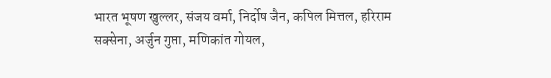भारत भूषण खुल्लर, संजय वर्मा, निर्दोष जैन, कपिल मित्तल, हरिराम सक्सेना, अर्जुन गुप्ता, मणिकांत गोयल,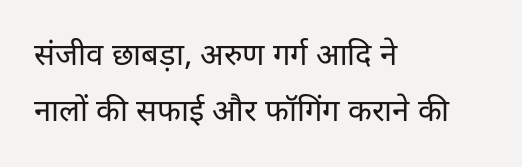संजीव छाबड़ा, अरुण गर्ग आदि ने नालों की सफाई और फॉगिंग कराने की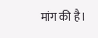मांग की है।